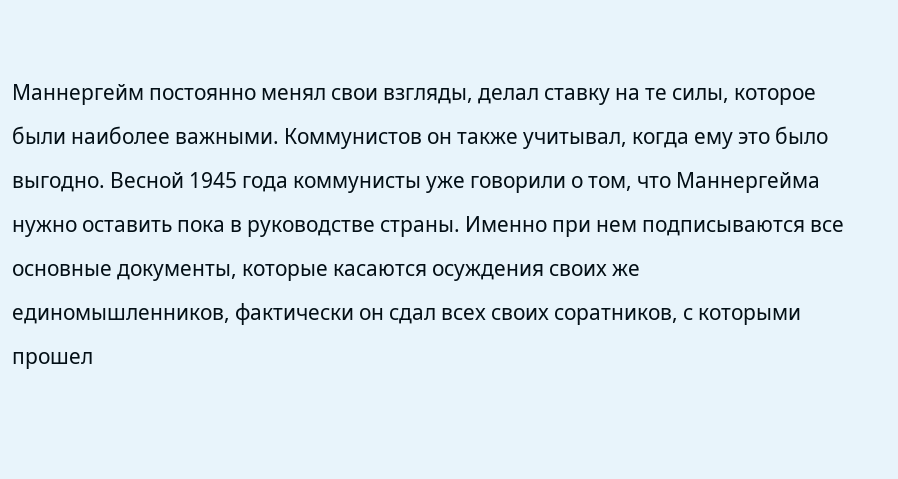Маннергейм постоянно менял свои взгляды, делал ставку на те силы, которое были наиболее важными. Коммунистов он также учитывал, когда ему это было выгодно. Весной 1945 года коммунисты уже говорили о том, что Маннергейма нужно оставить пока в руководстве страны. Именно при нем подписываются все основные документы, которые касаются осуждения своих же единомышленников, фактически он сдал всех своих соратников, с которыми прошел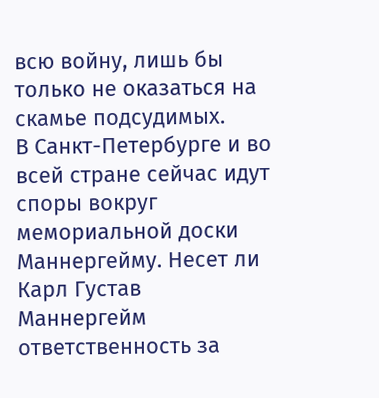всю войну, лишь бы только не оказаться на скамье подсудимых.
В Санкт-Петербурге и во всей стране сейчас идут споры вокруг мемориальной доски Маннергейму. Несет ли Карл Густав Маннергейм ответственность за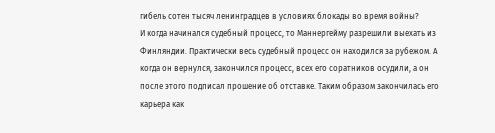гибель сотен тысяч ленинградцев в условиях блокады во время войны?
И когда начинался судебный процесс, то Маннергейму разрешили выехать из Финляндии. Практически весь судебный процесс он находился за рубежом. А когда он вернулся, закончился процесс, всех его соратников осудили, а он после этого подписал прошение об отставке. Таким образом закончилась его карьера как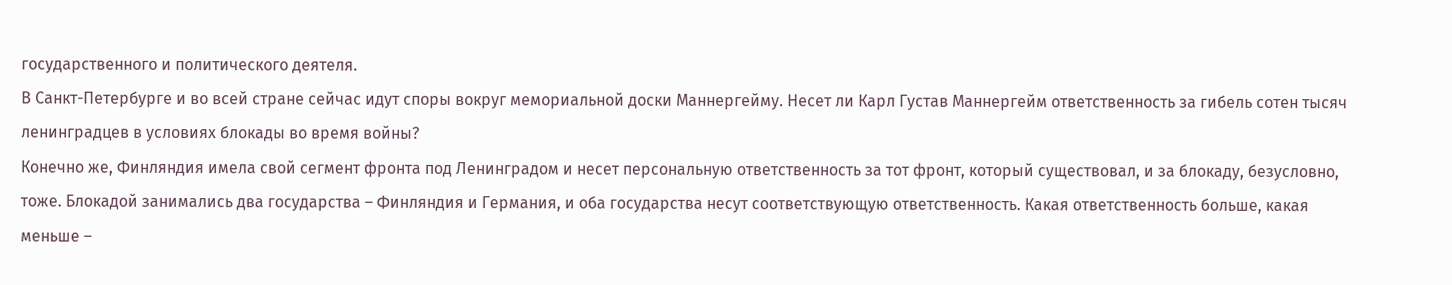государственного и политического деятеля.
В Санкт-Петербурге и во всей стране сейчас идут споры вокруг мемориальной доски Маннергейму. Несет ли Карл Густав Маннергейм ответственность за гибель сотен тысяч ленинградцев в условиях блокады во время войны?
Конечно же, Финляндия имела свой сегмент фронта под Ленинградом и несет персональную ответственность за тот фронт, который существовал, и за блокаду, безусловно, тоже. Блокадой занимались два государства – Финляндия и Германия, и оба государства несут соответствующую ответственность. Какая ответственность больше, какая меньше –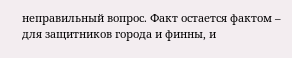неправильный вопрос. Факт остается фактом – для защитников города и финны, и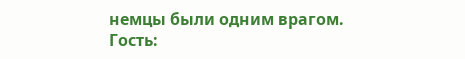немцы были одним врагом.
Гость: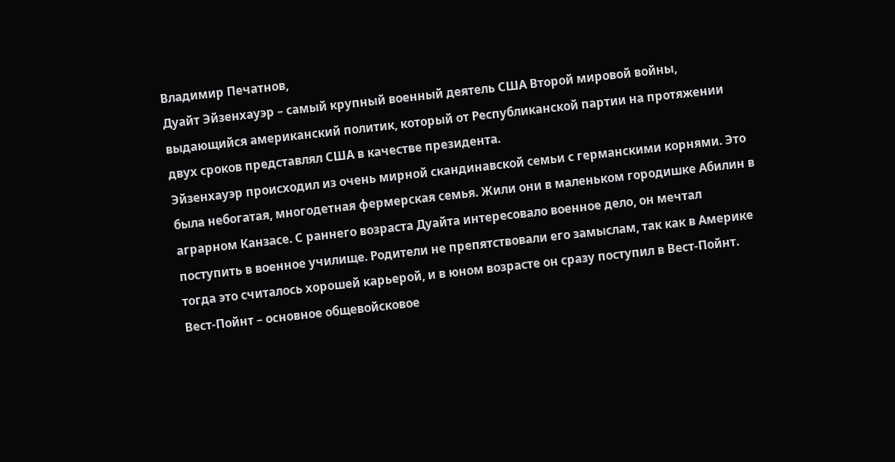Владимир Печатнов,
Дуайт Эйзенхауэр – самый крупный военный деятель США Второй мировой войны, выдающийся американский политик, который от Республиканской партии на протяжении двух сроков представлял США в качестве президента.
Эйзенхауэр происходил из очень мирной скандинавской семьи с германскими корнями. Это была небогатая, многодетная фермерская семья. Жили они в маленьком городишке Абилин в аграрном Канзасе. С раннего возраста Дуайта интересовало военное дело, он мечтал поступить в военное училище. Родители не препятствовали его замыслам, так как в Америке тогда это считалось хорошей карьерой, и в юном возрасте он сразу поступил в Вест-Пойнт.
Вест-Пойнт – основное общевойсковое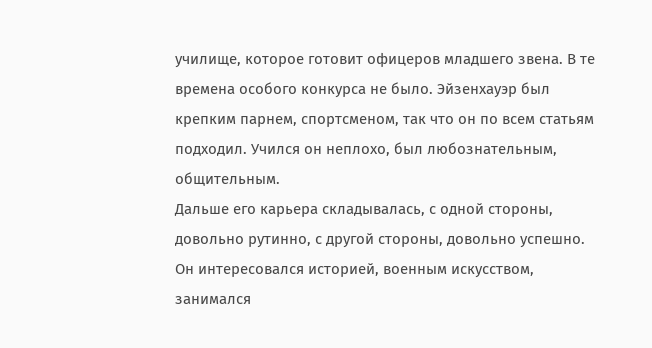училище, которое готовит офицеров младшего звена. В те времена особого конкурса не было. Эйзенхауэр был крепким парнем, спортсменом, так что он по всем статьям подходил. Учился он неплохо, был любознательным, общительным.
Дальше его карьера складывалась, с одной стороны, довольно рутинно, с другой стороны, довольно успешно.
Он интересовался историей, военным искусством, занимался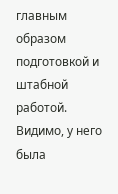главным образом подготовкой и штабной работой. Видимо, у него была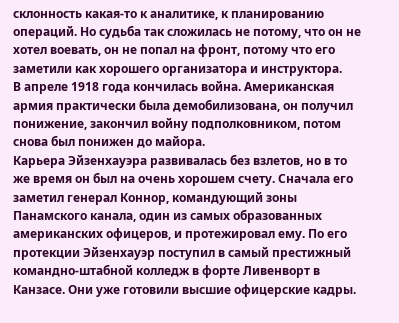склонность какая-то к аналитике, к планированию операций. Но судьба так сложилась не потому, что он не хотел воевать, он не попал на фронт, потому что его заметили как хорошего организатора и инструктора.
В апреле 1918 года кончилась война. Американская армия практически была демобилизована, он получил понижение, закончил войну подполковником, потом снова был понижен до майора.
Карьера Эйзенхауэра развивалась без взлетов, но в то же время он был на очень хорошем счету. Сначала его заметил генерал Коннор, командующий зоны Панамского канала, один из самых образованных американских офицеров, и протежировал ему. По его протекции Эйзенхауэр поступил в самый престижный командно-штабной колледж в форте Ливенворт в Канзасе. Они уже готовили высшие офицерские кадры.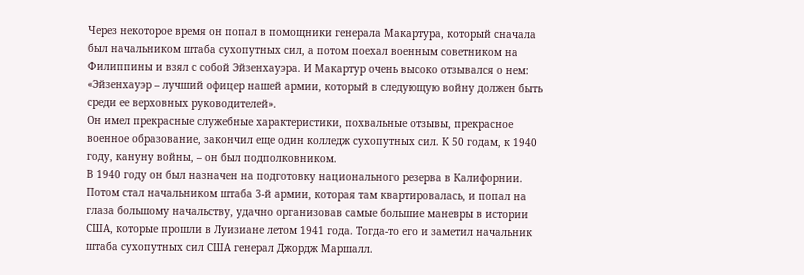Через некоторое время он попал в помощники генерала Макартура, который сначала был начальником штаба сухопутных сил, а потом поехал военным советником на Филиппины и взял с собой Эйзенхауэра. И Макартур очень высоко отзывался о нем: «Эйзенхауэр – лучший офицер нашей армии, который в следующую войну должен быть среди ее верховных руководителей».
Он имел прекрасные служебные характеристики, похвальные отзывы, прекрасное военное образование, закончил еще один колледж сухопутных сил. К 50 годам, к 1940 году, кануну войны, – он был подполковником.
В 1940 году он был назначен на подготовку национального резерва в Калифорнии. Потом стал начальником штаба 3-й армии, которая там квартировалась, и попал на глаза большому начальству, удачно организовав самые большие маневры в истории США, которые прошли в Луизиане летом 1941 года. Тогда-то его и заметил начальник штаба сухопутных сил США генерал Джордж Маршалл.